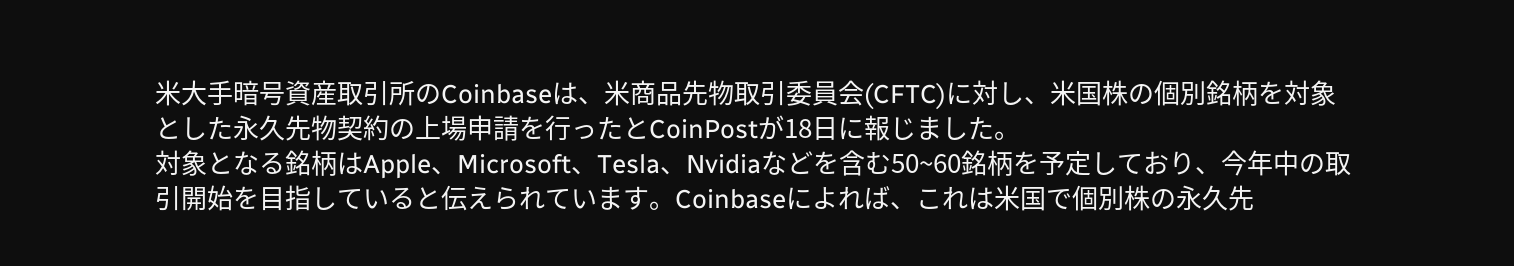米大手暗号資産取引所のCoinbaseは、米商品先物取引委員会(CFTC)に対し、米国株の個別銘柄を対象とした永久先物契約の上場申請を行ったとCoinPostが18日に報じました。
対象となる銘柄はApple、Microsoft、Tesla、Nvidiaなどを含む50~60銘柄を予定しており、今年中の取引開始を目指していると伝えられています。Coinbaseによれば、これは米国で個別株の永久先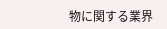物に関する業界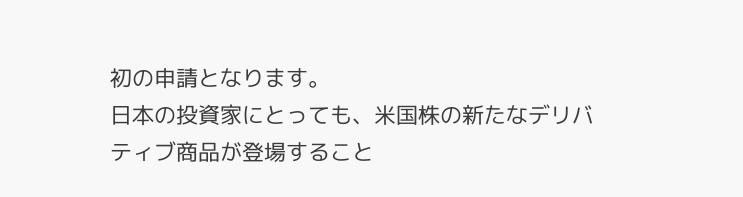初の申請となります。
日本の投資家にとっても、米国株の新たなデリバティブ商品が登場すること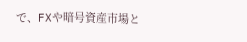で、FXや暗号資産市場と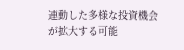連動した多様な投資機会が拡大する可能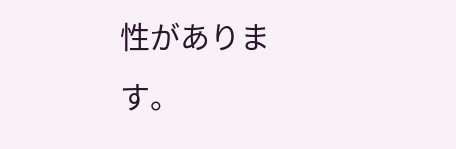性があります。